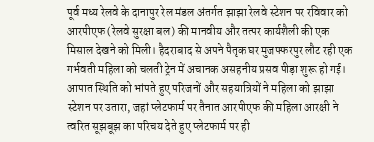पूर्व मध्य रेलवे के दानापुर रेल मंडल अंतर्गत झाझा रेलवे स्टेशन पर रविवार को आरपीएफ (रेलवे सुरक्षा बल) की मानवीय और तत्पर कार्यशैली की एक मिसाल देखने को मिली। हैदराबाद से अपने पैतृक घर मुजफ्फरपुर लौट रही एक गर्भवती महिला को चलती ट्रेन में अचानक असहनीय प्रसव पीड़ा शुरू हो गई।
आपात स्थिति को भांपते हुए परिजनों और सहयात्रियों ने महिला को झाझा स्टेशन पर उतारा, जहां प्लेटफार्म पर तैनात आरपीएफ की महिला आरक्षी ने त्वरित सूझबूझ का परिचय देते हुए प्लेटफार्म पर ही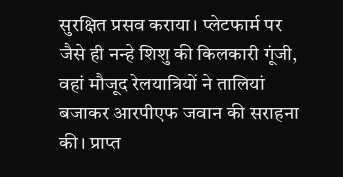सुरक्षित प्रसव कराया। प्लेटफार्म पर जैसे ही नन्हे शिशु की किलकारी गूंजी, वहां मौजूद रेलयात्रियों ने तालियां बजाकर आरपीएफ जवान की सराहना की। प्राप्त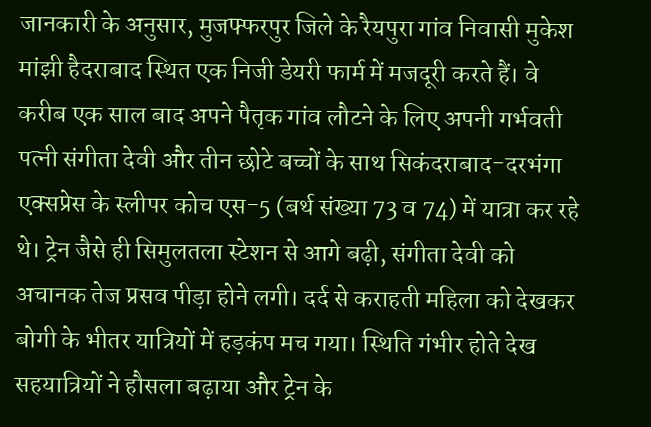जानकारी के अनुसार, मुजफ्फरपुर जिले के रैयपुरा गांव निवासी मुकेश मांझी हैदराबाद स्थित एक निजी डेयरी फार्म में मजदूरी करते हैं। वे करीब एक साल बाद अपने पैतृक गांव लौटने के लिए अपनी गर्भवती पत्नी संगीता देवी और तीन छोटे बच्चों के साथ सिकंदराबाद-दरभंगा एक्सप्रेस के स्लीपर कोच एस-5 (बर्थ संख्या 73 व 74) में यात्रा कर रहे थे। ट्रेन जैसे ही सिमुलतला स्टेशन से आगे बढ़ी, संगीता देवी को अचानक तेज प्रसव पीड़ा होने लगी। दर्द से कराहती महिला को देखकर बोगी के भीतर यात्रियों में हड़कंप मच गया। स्थिति गंभीर होते देख सहयात्रियों ने हौसला बढ़ाया और ट्रेन के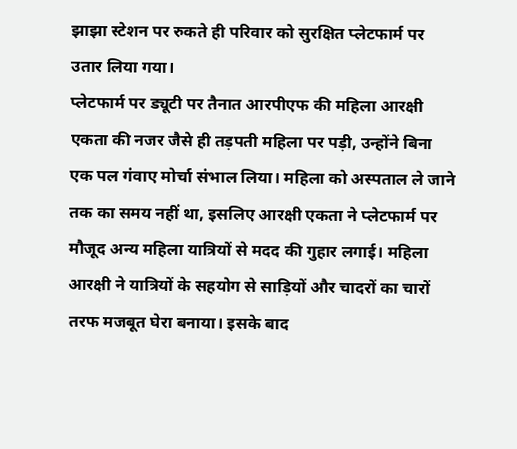झाझा स्टेशन पर रुकते ही परिवार को सुरक्षित प्लेटफार्म पर उतार लिया गया।
प्लेटफार्म पर ड्यूटी पर तैनात आरपीएफ की महिला आरक्षी एकता की नजर जैसे ही तड़पती महिला पर पड़ी, उन्होंने बिना एक पल गंवाए मोर्चा संभाल लिया। महिला को अस्पताल ले जाने तक का समय नहीं था, इसलिए आरक्षी एकता ने प्लेटफार्म पर मौजूद अन्य महिला यात्रियों से मदद की गुहार लगाई। महिला आरक्षी ने यात्रियों के सहयोग से साड़ियों और चादरों का चारों तरफ मजबूत घेरा बनाया। इसके बाद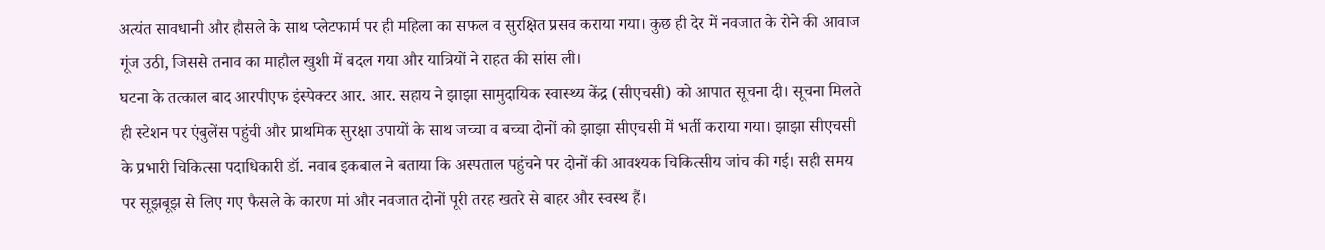अत्यंत सावधानी और हौसले के साथ प्लेटफार्म पर ही महिला का सफल व सुरक्षित प्रसव कराया गया। कुछ ही देर में नवजात के रोने की आवाज गूंज उठी, जिससे तनाव का माहौल खुशी में बदल गया और यात्रियों ने राहत की सांस ली।
घटना के तत्काल बाद आरपीएफ इंस्पेक्टर आर. आर. सहाय ने झाझा सामुदायिक स्वास्थ्य केंद्र (सीएचसी) को आपात सूचना दी। सूचना मिलते ही स्टेशन पर एंबुलेंस पहुंची और प्राथमिक सुरक्षा उपायों के साथ जच्चा व बच्चा दोनों को झाझा सीएचसी में भर्ती कराया गया। झाझा सीएचसी के प्रभारी चिकित्सा पदाधिकारी डॉ. नवाब इकबाल ने बताया कि अस्पताल पहुंचने पर दोनों की आवश्यक चिकित्सीय जांच की गई। सही समय पर सूझबूझ से लिए गए फैसले के कारण मां और नवजात दोनों पूरी तरह खतरे से बाहर और स्वस्थ हैं।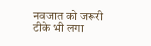नवजात को जरूरी टीके भी लगा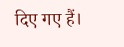दिए गए हैं।